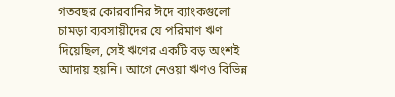গতবছর কোরবানির ঈদে ব্যাংকগুলো চামড়া ব্যবসায়ীদের যে পরিমাণ ঋণ দিয়েছিল, সেই ঋণের একটি বড় অংশই আদায় হয়নি। আগে নেওয়া ঋণও বিভিন্ন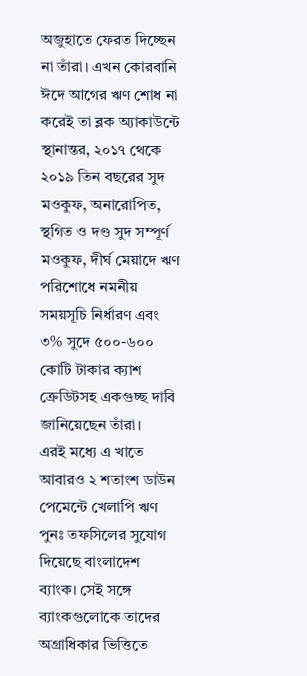অজুহাতে ফেরত দিচ্ছেন না তাঁরা। এখন কোরবানি ঈদে আগের ঋণ শোধ না করেই তা ব্লক অ্যাকাউন্টে স্থানান্তর, ২০১৭ থেকে ২০১৯ তিন বছরের সুদ মওকুফ, অনারোপিত, স্থগিত ও দণ্ড সুদ সম্পূর্ণ মওকুফ, দীর্ঘ মেয়াদে ঋণ পরিশোধে নমনীয় সময়সূচি নির্ধারণ এবং ৩% সুদে ৫০০-৬০০ কোটি টাকার ক্যাশ ক্রেডিটসহ একগুচ্ছ দাবি জানিয়েছেন তাঁরা।
এরই মধ্যে এ খাতে আবারও ২ শতাংশ ডাউন পেমেন্টে খেলাপি ঋণ পুনঃ তফসিলের সুযোগ দিয়েছে বাংলাদেশ ব্যাংক। সেই সঙ্গে ব্যাংকগুলোকে তাদের অগ্রাধিকার ভিত্তিতে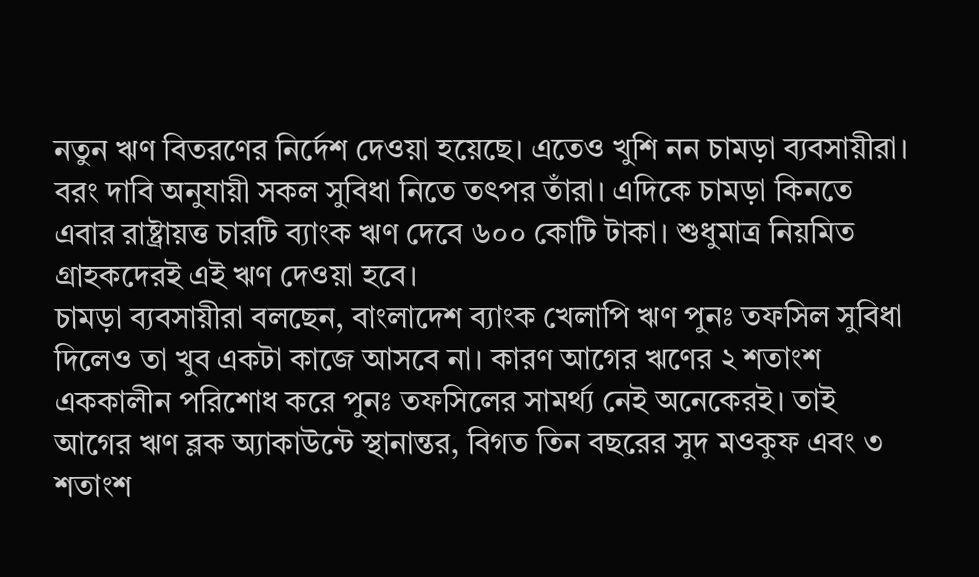নতুন ঋণ বিতরণের নির্দেশ দেওয়া হয়েছে। এতেও খুশি নন চামড়া ব্যবসায়ীরা। বরং দাবি অনুযায়ী সকল সুবিধা নিতে তৎপর তাঁরা। এদিকে চামড়া কিনতে এবার রাষ্ট্রায়ত্ত চারটি ব্যাংক ঋণ দেবে ৬০০ কোটি টাকা। শুধুমাত্র নিয়মিত গ্রাহকদেরই এই ঋণ দেওয়া হবে।
চামড়া ব্যবসায়ীরা বলছেন, বাংলাদেশ ব্যাংক খেলাপি ঋণ পুনঃ তফসিল সুবিধা দিলেও তা খুব একটা কাজে আসবে না। কারণ আগের ঋণের ২ শতাংশ এককালীন পরিশোধ করে পুনঃ তফসিলের সামর্থ্য নেই অনেকেরই। তাই আগের ঋণ ব্লক অ্যাকাউন্টে স্থানান্তর, বিগত তিন বছরের সুদ মওকুফ এবং ৩ শতাংশ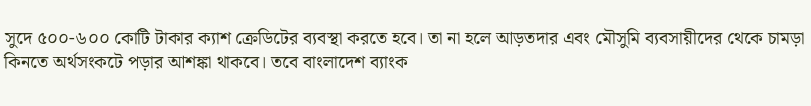সুদে ৫০০-৬০০ কোটি টাকার ক্যাশ ক্রেডিটের ব্যবস্থা করতে হবে। তা না হলে আড়তদার এবং মৌসুমি ব্যবসায়ীদের থেকে চামড়া কিনতে অর্থসংকটে পড়ার আশঙ্কা থাকবে। তবে বাংলাদেশ ব্যাংক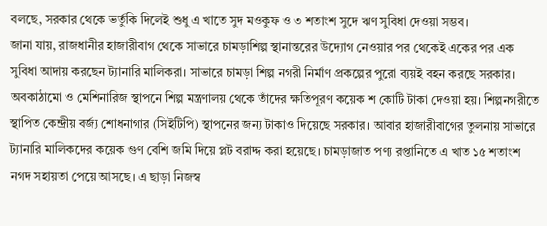বলছে, সরকার থেকে ভর্তুকি দিলেই শুধু এ খাতে সুদ মওকুফ ও ৩ শতাংশ সুদে ঋণ সুবিধা দেওয়া সম্ভব।
জানা যায়, রাজধানীর হাজারীবাগ থেকে সাভারে চামড়াশিল্প স্থানান্তরের উদ্যোগ নেওয়ার পর থেকেই একের পর এক সুবিধা আদায় করছেন ট্যানারি মালিকরা। সাভারে চামড়া শিল্প নগরী নির্মাণ প্রকল্পের পুরো ব্যয়ই বহন করছে সরকার। অবকাঠামো ও মেশিনারিজ স্থাপনে শিল্প মন্ত্রণালয় থেকে তাঁদের ক্ষতিপূরণ কয়েক শ কোটি টাকা দেওয়া হয়। শিল্পনগরীতে স্থাপিত কেন্দ্রীয় বর্জ্য শোধনাগার (সিইটিপি) স্থাপনের জন্য টাকাও দিয়েছে সরকার। আবার হাজারীবাগের তুলনায় সাভারে ট্যানারি মালিকদের কয়েক গুণ বেশি জমি দিয়ে প্লট বরাদ্দ করা হয়েছে। চামড়াজাত পণ্য রপ্তানিতে এ খাত ১৫ শতাংশ নগদ সহায়তা পেয়ে আসছে। এ ছাড়া নিজস্ব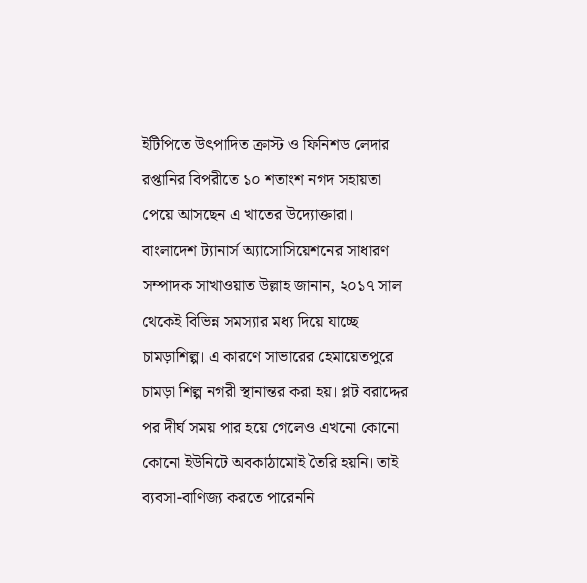ইটিপিতে উৎপাদিত ক্রাস্ট ও ফিনিশড লেদার রপ্তানির বিপরীতে ১০ শতাংশ নগদ সহায়তা পেয়ে আসছেন এ খাতের উদ্যোক্তারা।
বাংলাদেশ ট্যানার্স অ্যাসোসিয়েশনের সাধারণ সম্পাদক সাখাওয়াত উল্লাহ জানান, ২০১৭ সাল থেকেই বিভিন্ন সমস্যার মধ্য দিয়ে যাচ্ছে চামড়াশিল্প। এ কারণে সাভারের হেমায়েতপুরে চামড়া শিল্প নগরী স্থানান্তর করা হয়। প্লট বরাদ্দের পর দীর্ঘ সময় পার হয়ে গেলেও এখনো কোনো কোনো ইউনিটে অবকাঠামোই তৈরি হয়নি। তাই ব্যবসা-বাণিজ্য করতে পারেননি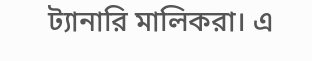ট্যানারি মালিকরা। এ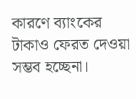কারণে ব্যাংকের টাকাও ফেরত দেওয়া সম্ভব হচ্ছেনা।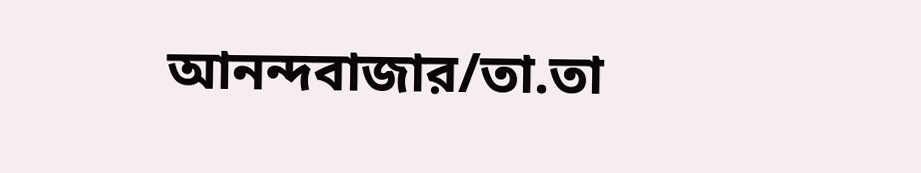আনন্দবাজার/তা.তা